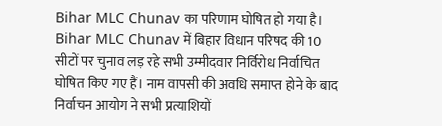Bihar MLC Chunav का परिणाम घोषित हो गया है। Bihar MLC Chunav में बिहार विधान परिषद की 10 सीटों पर चुनाव लड़ रहे सभी उम्मीदवार निर्विरोध निर्वाचित घोषित किए गए हैं। नाम वापसी की अवधि समाप्त होने के बाद निर्वाचन आयोग ने सभी प्रत्याशियों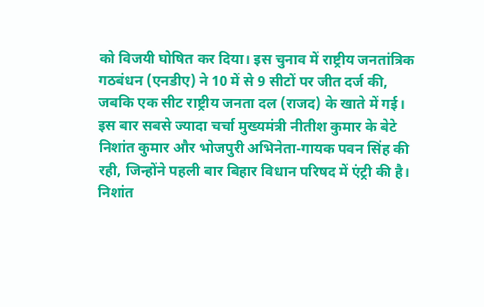को विजयी घोषित कर दिया। इस चुनाव में राष्ट्रीय जनतांत्रिक गठबंधन (एनडीए) ने 10 में से 9 सीटों पर जीत दर्ज की, जबकि एक सीट राष्ट्रीय जनता दल (राजद) के खाते में गई। इस बार सबसे ज्यादा चर्चा मुख्यमंत्री नीतीश कुमार के बेटे निशांत कुमार और भोजपुरी अभिनेता-गायक पवन सिंह की रही, जिन्होंने पहली बार बिहार विधान परिषद में एंट्री की है।
निशांत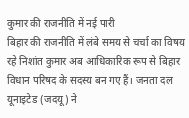कुमार की राजनीति में नई पारी
बिहार की राजनीति में लंबे समय से चर्चा का विषय रहे निशांत कुमार अब आधिकारिक रूप से बिहार विधान परिषद के सदस्य बन गए हैं। जनता दल यूनाइटेड (जदयू) ने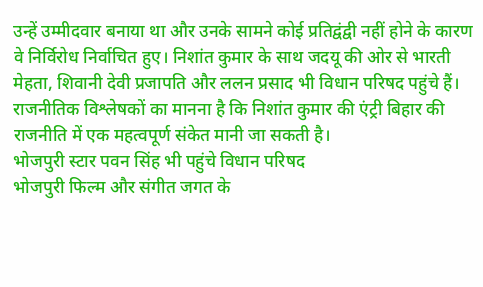उन्हें उम्मीदवार बनाया था और उनके सामने कोई प्रतिद्वंद्वी नहीं होने के कारण वे निर्विरोध निर्वाचित हुए। निशांत कुमार के साथ जदयू की ओर से भारती मेहता, शिवानी देवी प्रजापति और ललन प्रसाद भी विधान परिषद पहुंचे हैं। राजनीतिक विश्लेषकों का मानना है कि निशांत कुमार की एंट्री बिहार की राजनीति में एक महत्वपूर्ण संकेत मानी जा सकती है।
भोजपुरी स्टार पवन सिंह भी पहुंचे विधान परिषद
भोजपुरी फिल्म और संगीत जगत के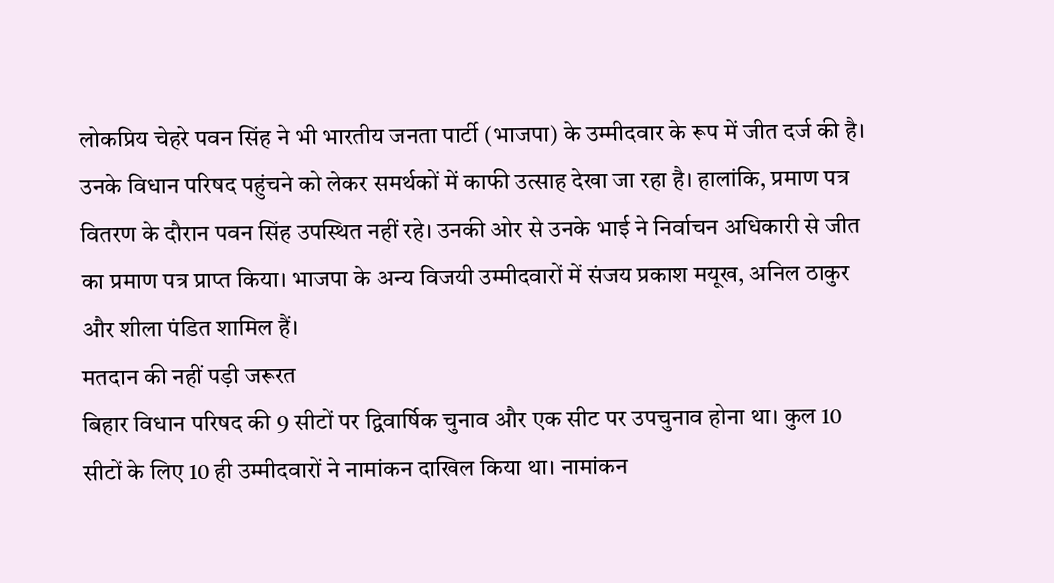लोकप्रिय चेहरे पवन सिंह ने भी भारतीय जनता पार्टी (भाजपा) के उम्मीदवार के रूप में जीत दर्ज की है। उनके विधान परिषद पहुंचने को लेकर समर्थकों में काफी उत्साह देखा जा रहा है। हालांकि, प्रमाण पत्र वितरण के दौरान पवन सिंह उपस्थित नहीं रहे। उनकी ओर से उनके भाई ने निर्वाचन अधिकारी से जीत का प्रमाण पत्र प्राप्त किया। भाजपा के अन्य विजयी उम्मीदवारों में संजय प्रकाश मयूख, अनिल ठाकुर और शीला पंडित शामिल हैं।
मतदान की नहीं पड़ी जरूरत
बिहार विधान परिषद की 9 सीटों पर द्विवार्षिक चुनाव और एक सीट पर उपचुनाव होना था। कुल 10 सीटों के लिए 10 ही उम्मीदवारों ने नामांकन दाखिल किया था। नामांकन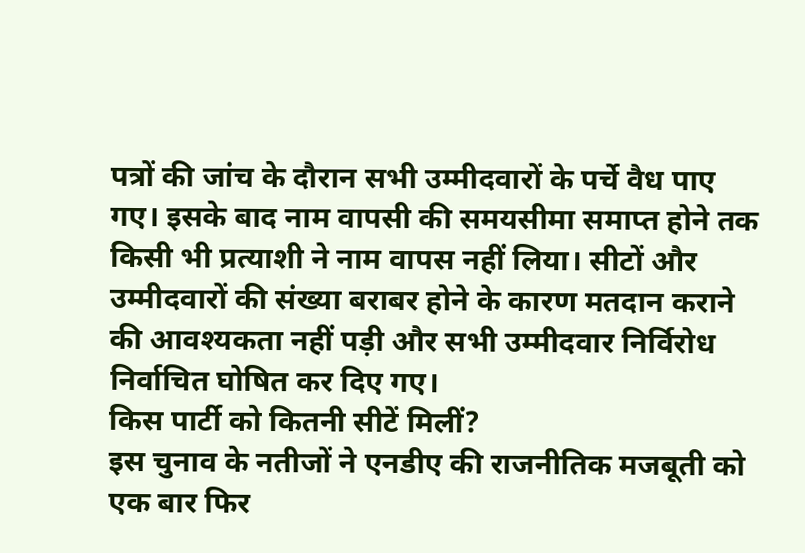पत्रों की जांच के दौरान सभी उम्मीदवारों के पर्चे वैध पाए गए। इसके बाद नाम वापसी की समयसीमा समाप्त होने तक किसी भी प्रत्याशी ने नाम वापस नहीं लिया। सीटों और उम्मीदवारों की संख्या बराबर होने के कारण मतदान कराने की आवश्यकता नहीं पड़ी और सभी उम्मीदवार निर्विरोध निर्वाचित घोषित कर दिए गए।
किस पार्टी को कितनी सीटें मिलीं?
इस चुनाव के नतीजों ने एनडीए की राजनीतिक मजबूती को एक बार फिर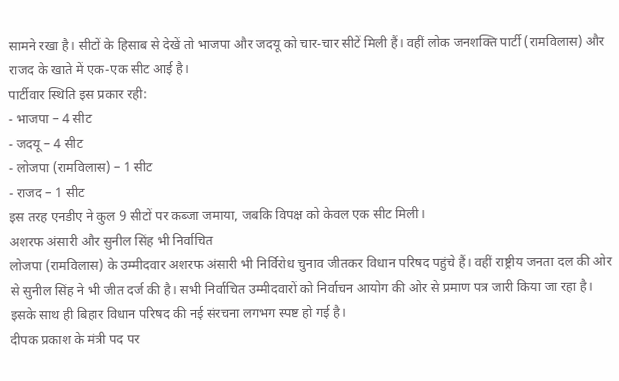सामने रखा है। सीटों के हिसाब से देखें तो भाजपा और जदयू को चार-चार सीटें मिली हैं। वहीं लोक जनशक्ति पार्टी (रामविलास) और राजद के खाते में एक-एक सीट आई है।
पार्टीवार स्थिति इस प्रकार रही:
- भाजपा – 4 सीट
- जदयू – 4 सीट
- लोजपा (रामविलास) – 1 सीट
- राजद – 1 सीट
इस तरह एनडीए ने कुल 9 सीटों पर कब्जा जमाया, जबकि विपक्ष को केवल एक सीट मिली।
अशरफ अंसारी और सुनील सिंह भी निर्वाचित
लोजपा (रामविलास) के उम्मीदवार अशरफ अंसारी भी निर्विरोध चुनाव जीतकर विधान परिषद पहुंचे हैं। वहीं राष्ट्रीय जनता दल की ओर से सुनील सिंह ने भी जीत दर्ज की है। सभी निर्वाचित उम्मीदवारों को निर्वाचन आयोग की ओर से प्रमाण पत्र जारी किया जा रहा है। इसके साथ ही बिहार विधान परिषद की नई संरचना लगभग स्पष्ट हो गई है।
दीपक प्रकाश के मंत्री पद पर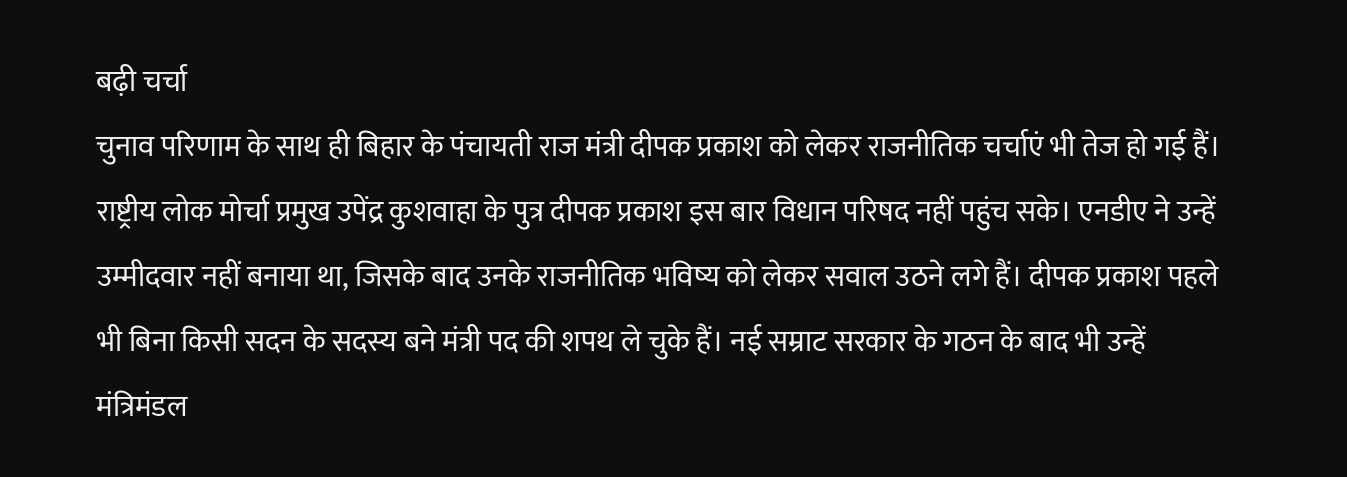बढ़ी चर्चा
चुनाव परिणाम के साथ ही बिहार के पंचायती राज मंत्री दीपक प्रकाश को लेकर राजनीतिक चर्चाएं भी तेज हो गई हैं। राष्ट्रीय लोक मोर्चा प्रमुख उपेंद्र कुशवाहा के पुत्र दीपक प्रकाश इस बार विधान परिषद नहीं पहुंच सके। एनडीए ने उन्हें उम्मीदवार नहीं बनाया था, जिसके बाद उनके राजनीतिक भविष्य को लेकर सवाल उठने लगे हैं। दीपक प्रकाश पहले भी बिना किसी सदन के सदस्य बने मंत्री पद की शपथ ले चुके हैं। नई सम्राट सरकार के गठन के बाद भी उन्हें मंत्रिमंडल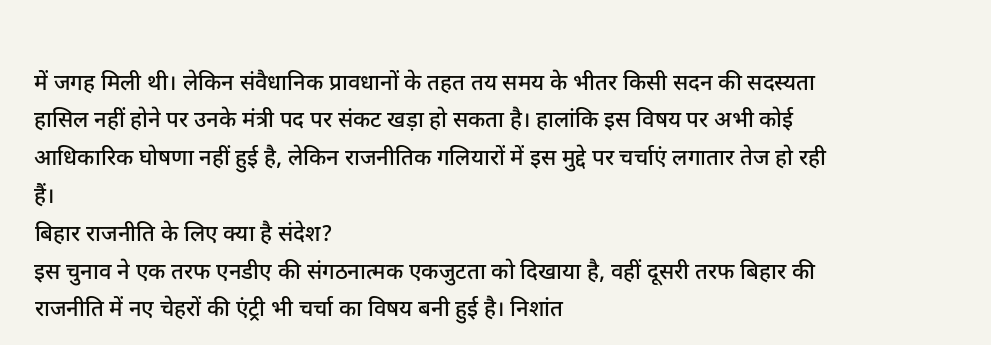में जगह मिली थी। लेकिन संवैधानिक प्रावधानों के तहत तय समय के भीतर किसी सदन की सदस्यता हासिल नहीं होने पर उनके मंत्री पद पर संकट खड़ा हो सकता है। हालांकि इस विषय पर अभी कोई आधिकारिक घोषणा नहीं हुई है, लेकिन राजनीतिक गलियारों में इस मुद्दे पर चर्चाएं लगातार तेज हो रही हैं।
बिहार राजनीति के लिए क्या है संदेश?
इस चुनाव ने एक तरफ एनडीए की संगठनात्मक एकजुटता को दिखाया है, वहीं दूसरी तरफ बिहार की राजनीति में नए चेहरों की एंट्री भी चर्चा का विषय बनी हुई है। निशांत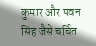कुमार और पवन सिंह जैसे चर्चित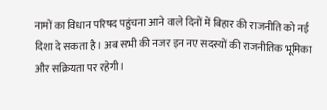नामों का विधान परिषद पहुंचना आने वाले दिनों में बिहार की राजनीति को नई दिशा दे सकता है। अब सभी की नजर इन नए सदस्यों की राजनीतिक भूमिका और सक्रियता पर रहेगी।